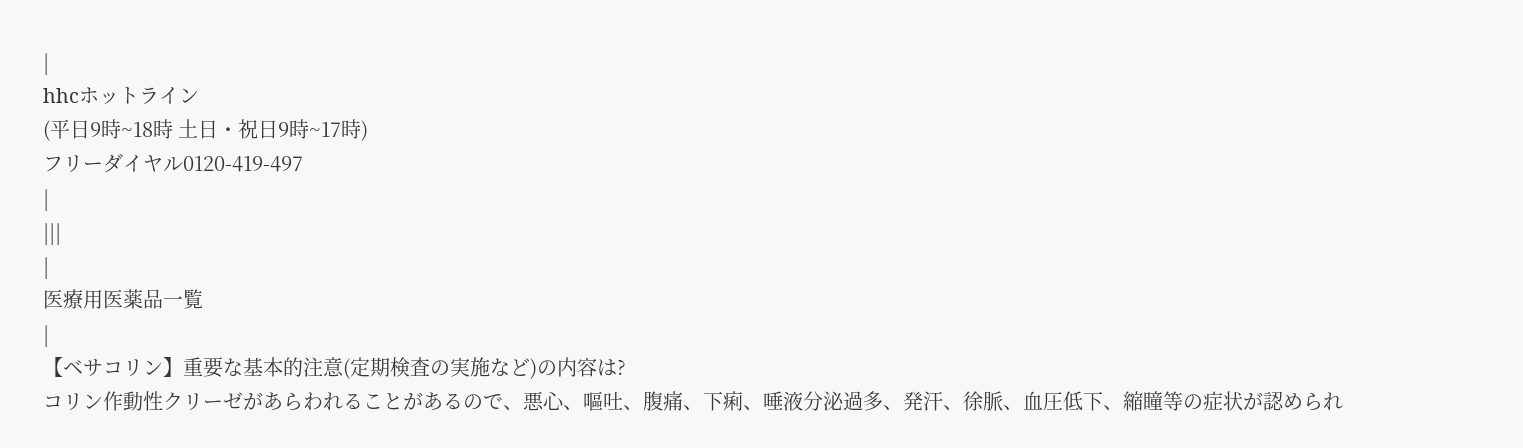|
hhcホットライン
(平日9時~18時 土日・祝日9時~17時)
フリーダイヤル0120-419-497
|
|||
|
医療用医薬品一覧
|
【ベサコリン】重要な基本的注意(定期検査の実施など)の内容は?
コリン作動性クリーゼがあらわれることがあるので、悪心、嘔吐、腹痛、下痢、唾液分泌過多、発汗、徐脈、血圧低下、縮瞳等の症状が認められ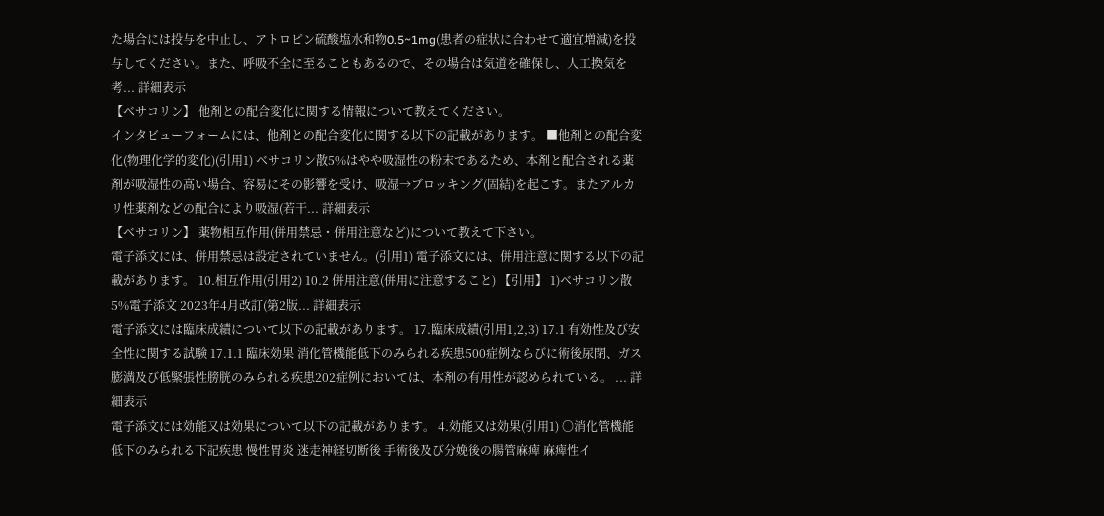た場合には投与を中止し、アトロピン硫酸塩水和物0.5~1mg(患者の症状に合わせて適宜増減)を投与してください。また、呼吸不全に至ることもあるので、その場合は気道を確保し、人工換気を考... 詳細表示
【ベサコリン】 他剤との配合変化に関する情報について教えてください。
インタビューフォームには、他剤との配合変化に関する以下の記載があります。 ■他剤との配合変化(物理化学的変化)(引用1) ベサコリン散5%はやや吸湿性の粉末であるため、本剤と配合される薬剤が吸湿性の高い場合、容易にその影響を受け、吸湿→ブロッキング(固結)を起こす。またアルカリ性薬剤などの配合により吸湿(若干... 詳細表示
【ベサコリン】 薬物相互作用(併用禁忌・併用注意など)について教えて下さい。
電子添文には、併用禁忌は設定されていません。(引用1) 電子添文には、併用注意に関する以下の記載があります。 10.相互作用(引用2) 10.2 併用注意(併用に注意すること) 【引用】 1)ベサコリン散5%電子添文 2023年4月改訂(第2版... 詳細表示
電子添文には臨床成績について以下の記載があります。 17.臨床成績(引用1,2,3) 17.1 有効性及び安全性に関する試験 17.1.1 臨床効果 消化管機能低下のみられる疾患500症例ならびに術後尿閉、ガス膨満及び低緊張性膀胱のみられる疾患202症例においては、本剤の有用性が認められている。 ... 詳細表示
電子添文には効能又は効果について以下の記載があります。 4.効能又は効果(引用1) 〇消化管機能低下のみられる下記疾患 慢性胃炎 迷走神経切断後 手術後及び分娩後の腸管麻痺 麻痺性イ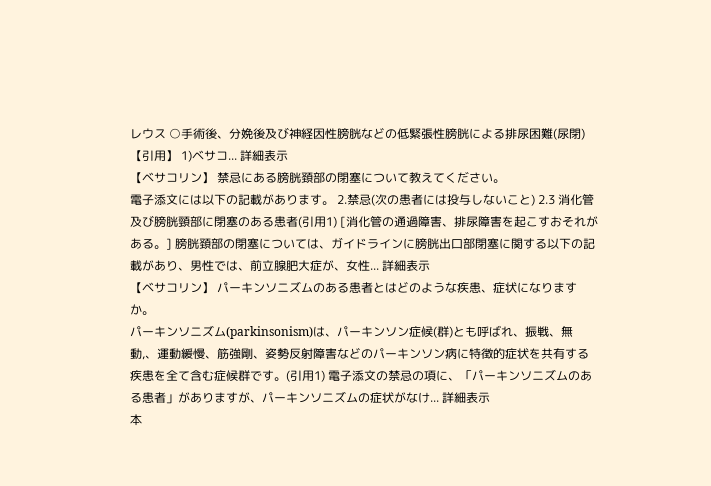レウス ○手術後、分娩後及び神経因性膀胱などの低緊張性膀胱による排尿困難(尿閉) 【引用】 1)ベサコ... 詳細表示
【ベサコリン】 禁忌にある膀胱頚部の閉塞について教えてください。
電子添文には以下の記載があります。 2.禁忌(次の患者には投与しないこと) 2.3 消化管及び膀胱頸部に閉塞のある患者(引用1) [消化管の通過障害、排尿障害を起こすおそれがある。] 膀胱頚部の閉塞については、ガイドラインに膀胱出口部閉塞に関する以下の記載があり、男性では、前立腺肥大症が、女性... 詳細表示
【ベサコリン】 パーキンソニズムのある患者とはどのような疾患、症状になりますか。
パーキンソニズム(parkinsonism)は、パーキンソン症候(群)とも呼ばれ、振戦、無動,、運動緩慢、筋強剛、姿勢反射障害などのパーキンソン病に特徴的症状を共有する疾患を全て含む症候群です。(引用1) 電子添文の禁忌の項に、「パーキンソニズムのある患者」がありますが、パーキンソニズムの症状がなけ... 詳細表示
本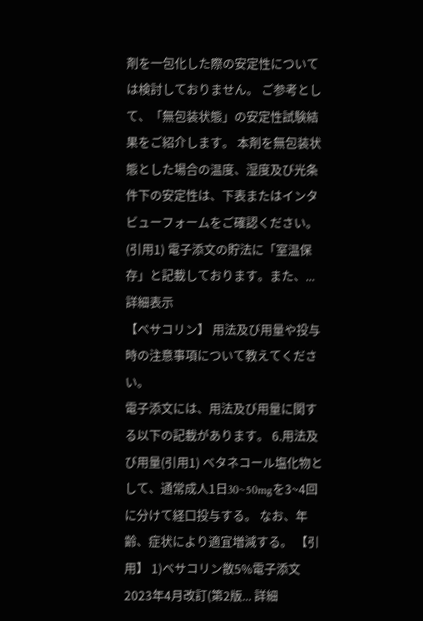剤を一包化した際の安定性については検討しておりません。 ご参考として、「無包装状態」の安定性試験結果をご紹介します。 本剤を無包装状態とした場合の温度、湿度及び光条件下の安定性は、下表またはインタビューフォームをご確認ください。(引用1) 電子添文の貯法に「室温保存」と記載しております。また、... 詳細表示
【ベサコリン】 用法及び用量や投与時の注意事項について教えてください。
電子添文には、用法及び用量に関する以下の記載があります。 6.用法及び用量(引用1) ベタネコール塩化物として、通常成人1日30~50mgを3~4回に分けて経口投与する。 なお、年齢、症状により適宜増減する。 【引用】 1)ベサコリン散5%電子添文 2023年4月改訂(第2版... 詳細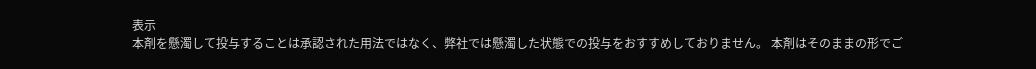表示
本剤を懸濁して投与することは承認された用法ではなく、弊社では懸濁した状態での投与をおすすめしておりません。 本剤はそのままの形でご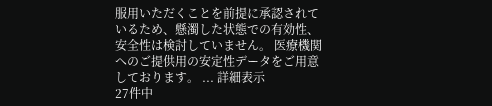服用いただくことを前提に承認されているため、懸濁した状態での有効性、安全性は検討していません。 医療機関へのご提供用の安定性データをご用意しております。 ... 詳細表示
27件中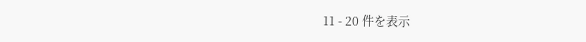11 - 20 件を表示